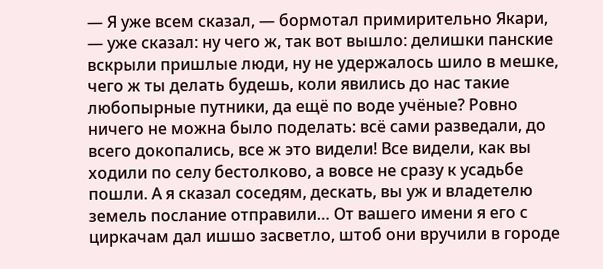— Я уже всем сказал, — бормотал примирительно Якари, — уже сказал: ну чего ж, так вот вышло: делишки панские вскрыли пришлые люди, ну не удержалось шило в мешке, чего ж ты делать будешь, коли явились до нас такие любопырные путники, да ещё по воде учёные? Ровно ничего не можна было поделать: всё сами разведали, до всего докопались, все ж это видели! Все видели, как вы ходили по селу бестолково, а вовсе не сразу к усадьбе пошли. А я сказал соседям, дескать, вы уж и владетелю земель послание отправили… От вашего имени я его с циркачам дал ишшо засветло, штоб они вручили в городе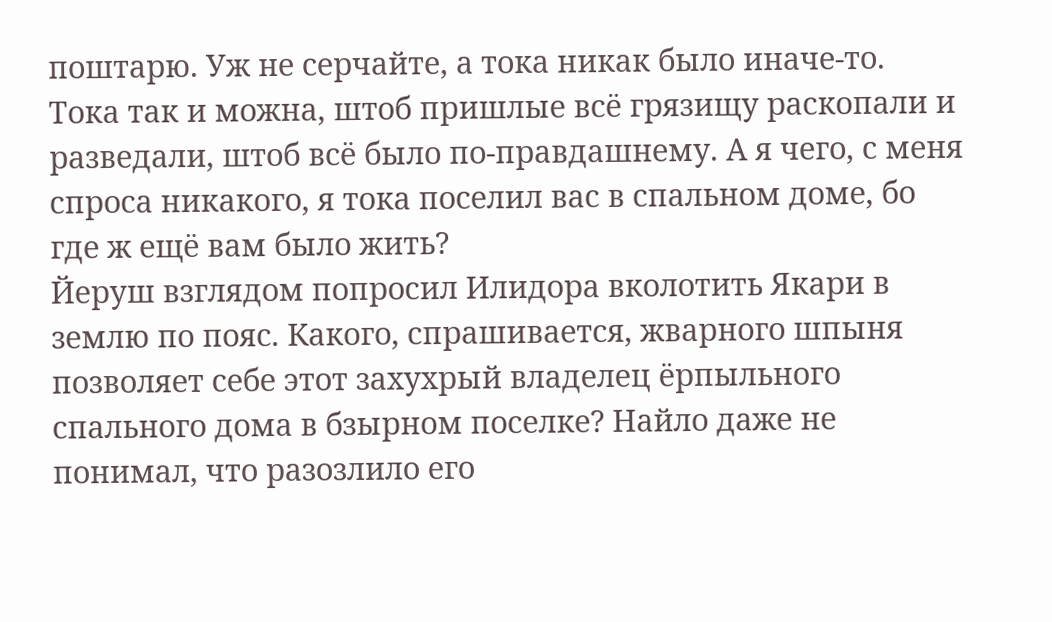поштарю. Уж не серчайте, а тока никак было иначе-то. Тока так и можна, штоб пришлые всё грязищу раскопали и разведали, штоб всё было по-правдашнему. А я чего, с меня спроса никакого, я тока поселил вас в спальном доме, бо где ж ещё вам было жить?
Йеруш взглядом попросил Илидора вколотить Якари в землю по пояс. Какого, спрашивается, жварного шпыня позволяет себе этот захухрый владелец ёрпыльного спального дома в бзырном поселке? Найло даже не понимал, что разозлило его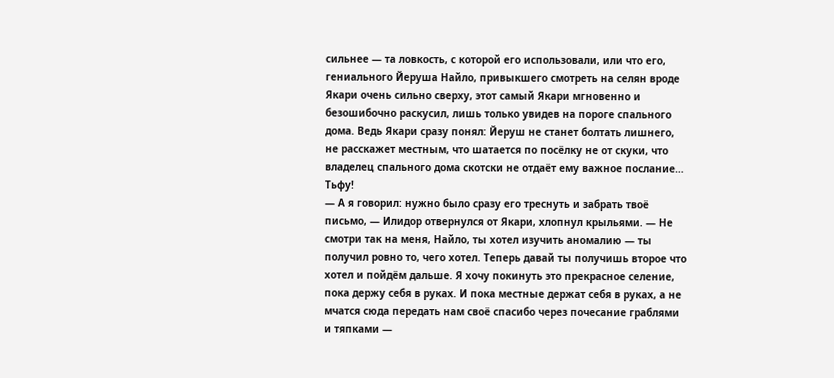сильнее — та ловкость, с которой его использовали, или что его, гениального Йеруша Найло, привыкшего смотреть на селян вроде Якари очень сильно сверху, этот самый Якари мгновенно и безошибочно раскусил, лишь только увидев на пороге спального дома. Ведь Якари сразу понял: Йеруш не станет болтать лишнего, не расскажет местным, что шатается по посёлку не от скуки, что владелец спального дома скотски не отдаёт ему важное послание…
Тьфу!
— А я говорил: нужно было сразу его треснуть и забрать твоё письмо, — Илидор отвернулся от Якари, хлопнул крыльями. — Не смотри так на меня, Найло, ты хотел изучить аномалию — ты получил ровно то, чего хотел. Теперь давай ты получишь второе что хотел и пойдём дальше. Я хочу покинуть это прекрасное селение, пока держу себя в руках. И пока местные держат себя в руках, а не мчатся сюда передать нам своё спасибо через почесание граблями и тяпками —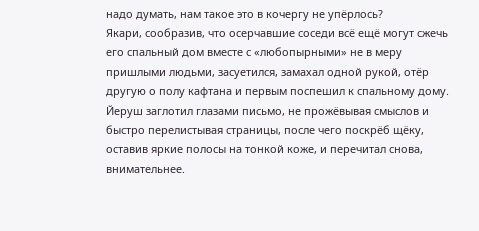надо думать, нам такое это в кочергу не упёрлось?
Якари, сообразив, что осерчавшие соседи всё ещё могут сжечь его спальный дом вместе с «любопырными» не в меру пришлыми людьми, засуетился, замахал одной рукой, отёр другую о полу кафтана и первым поспешил к спальному дому.
Йеруш заглотил глазами письмо, не прожёвывая смыслов и быстро перелистывая страницы, после чего поскрёб щёку, оставив яркие полосы на тонкой коже, и перечитал снова, внимательнее.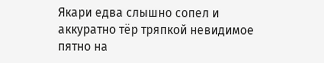Якари едва слышно сопел и аккуратно тёр тряпкой невидимое пятно на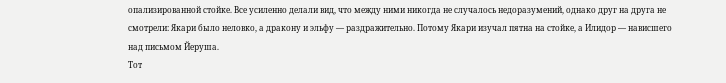опализированной стойке. Все усиленно делали вид, что между ними никогда не случалось недоразумений, однако друг на друга не смотрели: Якари было неловко, а дракону и эльфу — раздражительно. Потому Якари изучал пятна на стойке, а Илидор — нависшего над письмом Йеруша.
Тот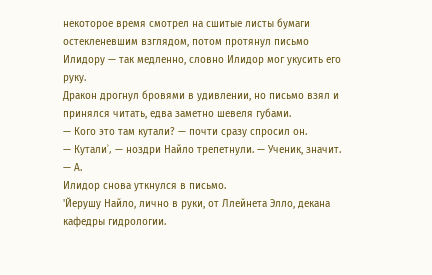некоторое время смотрел на сшитые листы бумаги остекленевшим взглядом, потом протянул письмо Илидору — так медленно, словно Илидор мог укусить его руку.
Дракон дрогнул бровями в удивлении, но письмо взял и принялся читать, едва заметно шевеля губами.
— Кого это там кутали? — почти сразу спросил он.
— Куталиʾ, — ноздри Найло трепетнули. — Ученик, значит.
— А.
Илидор снова уткнулся в письмо.
'Йерушу Найло, лично в руки, от Ллейнета Элло, декана кафедры гидрологии.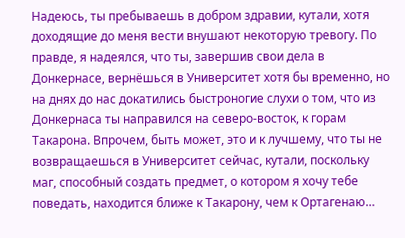Надеюсь, ты пребываешь в добром здравии, кутали, хотя доходящие до меня вести внушают некоторую тревогу. По правде, я надеялся, что ты, завершив свои дела в Донкернасе, вернёшься в Университет хотя бы временно, но на днях до нас докатились быстроногие слухи о том, что из Донкернаса ты направился на северо-восток, к горам Такарона. Впрочем, быть может, это и к лучшему, что ты не возвращаешься в Университет сейчас, кутали, поскольку маг, способный создать предмет, о котором я хочу тебе поведать, находится ближе к Такарону, чем к Ортагенаю…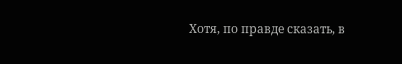Хотя, по правде сказать, в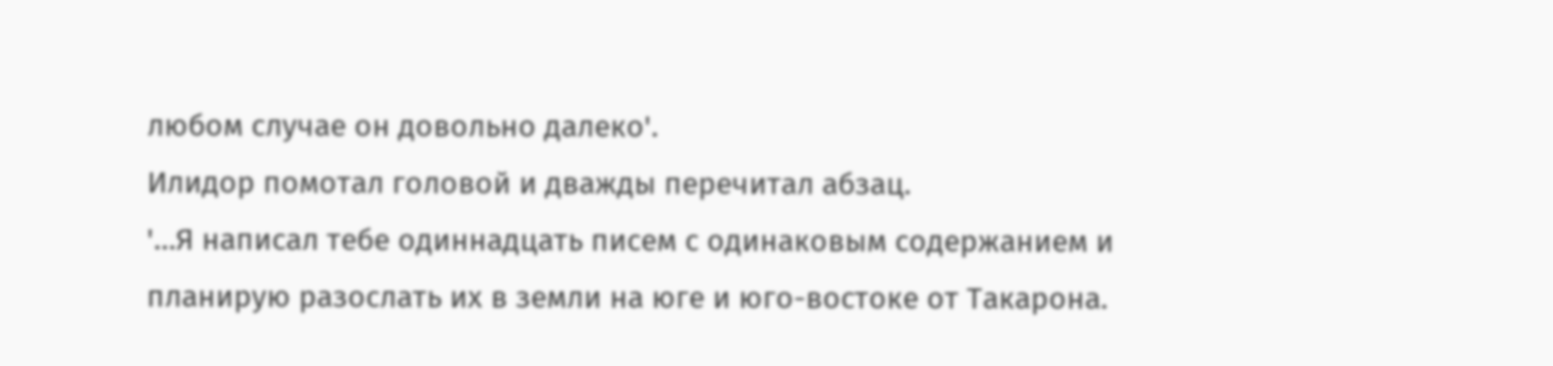любом случае он довольно далеко'.
Илидор помотал головой и дважды перечитал абзац.
'…Я написал тебе одиннадцать писем с одинаковым содержанием и планирую разослать их в земли на юге и юго-востоке от Такарона.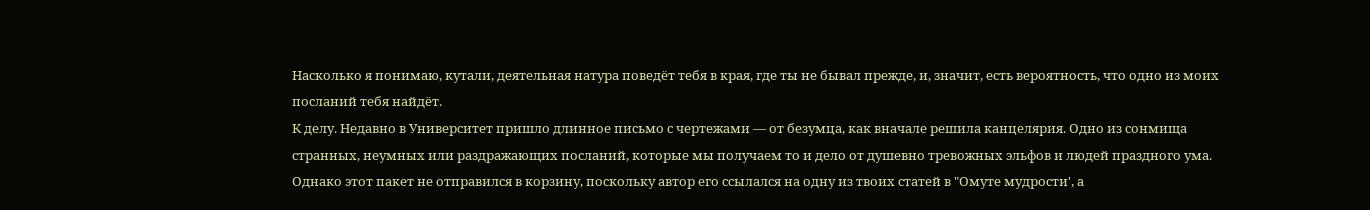Насколько я понимаю, кутали, деятельная натура поведёт тебя в края, где ты не бывал прежде, и, значит, есть вероятность, что одно из моих посланий тебя найдёт.
К делу. Недавно в Университет пришло длинное письмо с чертежами — от безумца, как вначале решила канцелярия. Одно из сонмища странных, неумных или раздражающих посланий, которые мы получаем то и дело от душевно тревожных эльфов и людей праздного ума. Однако этот пакет не отправился в корзину, поскольку автор его ссылался на одну из твоих статей в "Омуте мудрости', а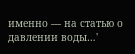именно — на статью о давлении воды…'